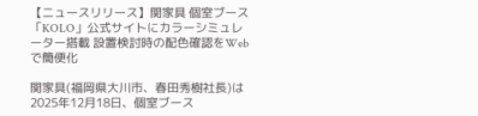【ニュースリリース】関家具 個室ブース「KOLO」公式サイトにカラーシミュレーター搭載 設置検討時の配色確認をWebで簡便化

関家具(福岡県大川市、春田秀樹社長)は2025年12月18日、個室ブース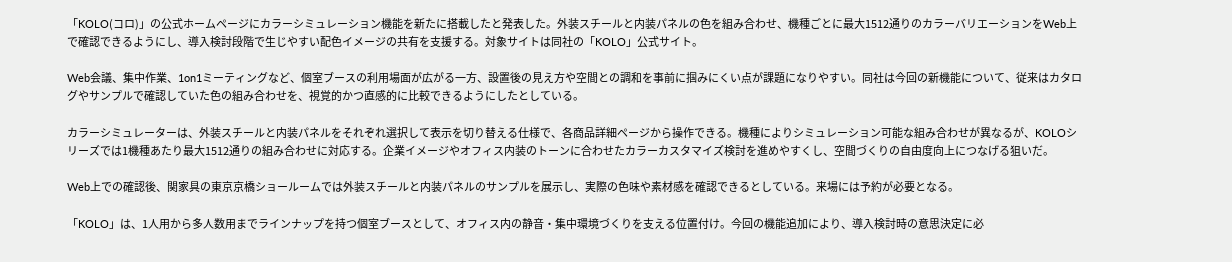「KOLO(コロ)」の公式ホームページにカラーシミュレーション機能を新たに搭載したと発表した。外装スチールと内装パネルの色を組み合わせ、機種ごとに最大1512通りのカラーバリエーションをWeb上で確認できるようにし、導入検討段階で生じやすい配色イメージの共有を支援する。対象サイトは同社の「KOLO」公式サイト。

Web会議、集中作業、1on1ミーティングなど、個室ブースの利用場面が広がる一方、設置後の見え方や空間との調和を事前に掴みにくい点が課題になりやすい。同社は今回の新機能について、従来はカタログやサンプルで確認していた色の組み合わせを、視覚的かつ直感的に比較できるようにしたとしている。

カラーシミュレーターは、外装スチールと内装パネルをそれぞれ選択して表示を切り替える仕様で、各商品詳細ページから操作できる。機種によりシミュレーション可能な組み合わせが異なるが、KOLOシリーズでは1機種あたり最大1512通りの組み合わせに対応する。企業イメージやオフィス内装のトーンに合わせたカラーカスタマイズ検討を進めやすくし、空間づくりの自由度向上につなげる狙いだ。

Web上での確認後、関家具の東京京橋ショールームでは外装スチールと内装パネルのサンプルを展示し、実際の色味や素材感を確認できるとしている。来場には予約が必要となる。

「KOLO」は、1人用から多人数用までラインナップを持つ個室ブースとして、オフィス内の静音・集中環境づくりを支える位置付け。今回の機能追加により、導入検討時の意思決定に必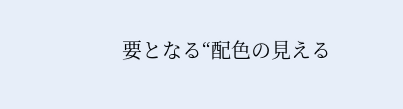要となる“配色の見える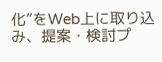化”をWeb上に取り込み、提案・検討プ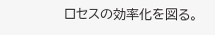ロセスの効率化を図る。